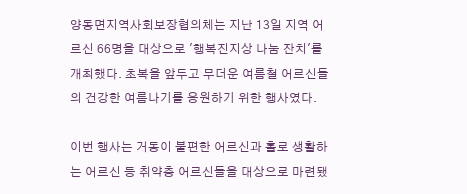양동면지역사회보장협의체는 지난 13일 지역 어르신 66명을 대상으로 '행복진지상 나눔 잔치'를 개최했다. 초복을 앞두고 무더운 여름철 어르신들의 건강한 여름나기를 응원하기 위한 행사였다.

이번 행사는 거동이 불편한 어르신과 홀로 생활하는 어르신 등 취약층 어르신들을 대상으로 마련됐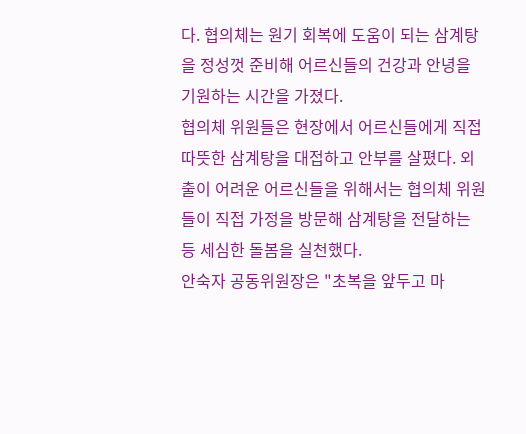다. 협의체는 원기 회복에 도움이 되는 삼계탕을 정성껏 준비해 어르신들의 건강과 안녕을 기원하는 시간을 가졌다.
협의체 위원들은 현장에서 어르신들에게 직접 따뜻한 삼계탕을 대접하고 안부를 살폈다. 외출이 어려운 어르신들을 위해서는 협의체 위원들이 직접 가정을 방문해 삼계탕을 전달하는 등 세심한 돌봄을 실천했다.
안숙자 공동위원장은 "초복을 앞두고 마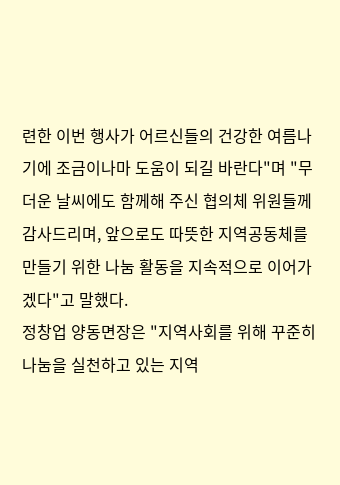련한 이번 행사가 어르신들의 건강한 여름나기에 조금이나마 도움이 되길 바란다"며 "무더운 날씨에도 함께해 주신 협의체 위원들께 감사드리며, 앞으로도 따뜻한 지역공동체를 만들기 위한 나눔 활동을 지속적으로 이어가겠다"고 말했다.
정창업 양동면장은 "지역사회를 위해 꾸준히 나눔을 실천하고 있는 지역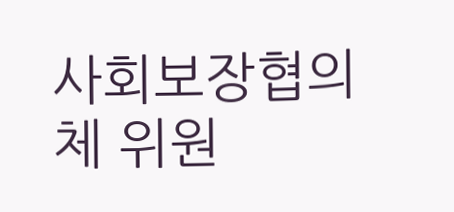사회보장협의체 위원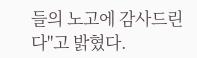들의 노고에 감사드린다"고 밝혔다.